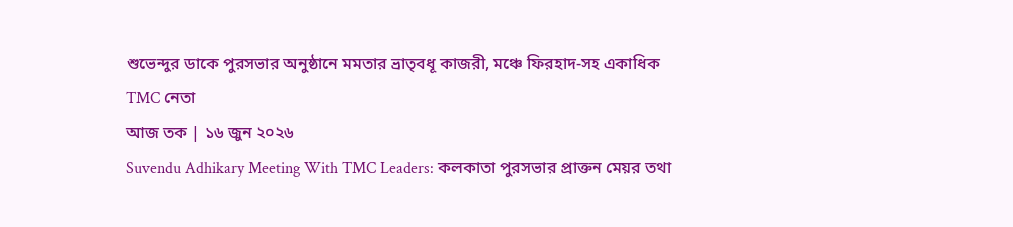শুভেন্দুর ডাকে পুরসভার অনুষ্ঠানে মমতার ভ্রাতৃবধূ কাজরী, মঞ্চে ফিরহাদ-সহ একাধিক TMC নেতা
আজ তক | ১৬ জুন ২০২৬
Suvendu Adhikary Meeting With TMC Leaders: কলকাতা পুরসভার প্রাক্তন মেয়র তথা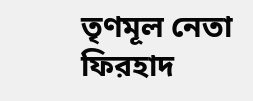তৃণমূল নেতা ফিরহাদ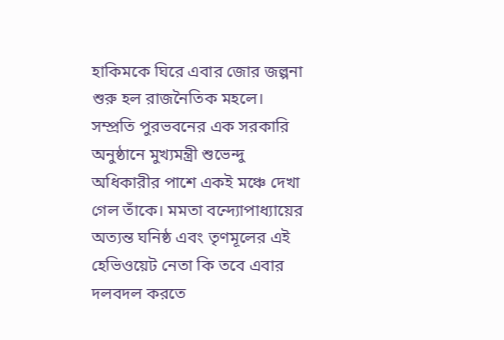হাকিমকে ঘিরে এবার জোর জল্পনা শুরু হল রাজনৈতিক মহলে। সম্প্রতি পুরভবনের এক সরকারি অনুষ্ঠানে মুখ্যমন্ত্রী শুভেন্দু অধিকারীর পাশে একই মঞ্চে দেখা গেল তাঁকে। মমতা বন্দ্যোপাধ্যায়ের অত্যন্ত ঘনিষ্ঠ এবং তৃণমূলের এই হেভিওয়েট নেতা কি তবে এবার দলবদল করতে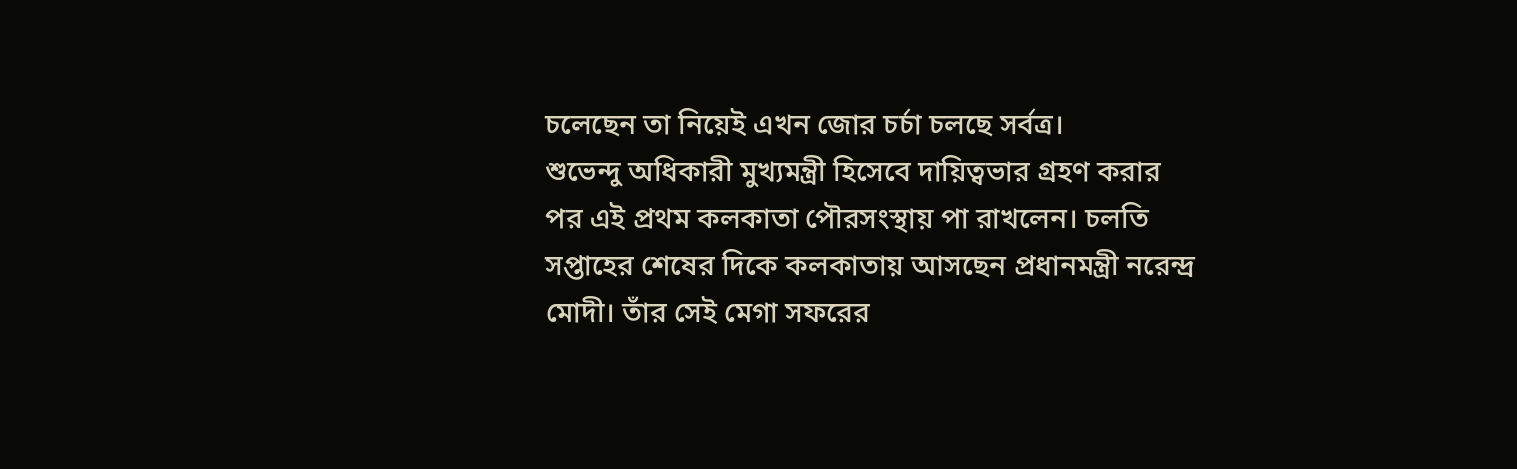চলেছেন তা নিয়েই এখন জোর চর্চা চলছে সর্বত্র।
শুভেন্দু অধিকারী মুখ্যমন্ত্রী হিসেবে দায়িত্বভার গ্রহণ করার পর এই প্রথম কলকাতা পৌরসংস্থায় পা রাখলেন। চলতি সপ্তাহের শেষের দিকে কলকাতায় আসছেন প্রধানমন্ত্রী নরেন্দ্র মোদী। তাঁর সেই মেগা সফরের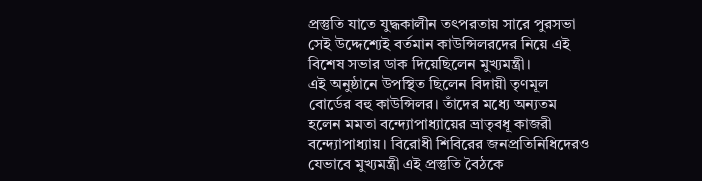প্রস্তুতি যাতে যুদ্ধকালীন তৎপরতায় সারে পুরসভা সেই উদ্দেশ্যেই বর্তমান কাউন্সিলরদের নিয়ে এই বিশেষ সভার ডাক দিয়েছিলেন মুখ্যমন্ত্রী।
এই অনুষ্ঠানে উপস্থিত ছিলেন বিদায়ী তৃণমূল বোর্ডের বহু কাউন্সিলর। তাঁদের মধ্যে অন্যতম হলেন মমতা বন্দ্যোপাধ্যায়ের ভ্রাতৃবধূ কাজরী বন্দ্যোপাধ্যায়। বিরোধী শিবিরের জনপ্রতিনিধিদেরও যেভাবে মুখ্যমন্ত্রী এই প্রস্তুতি বৈঠকে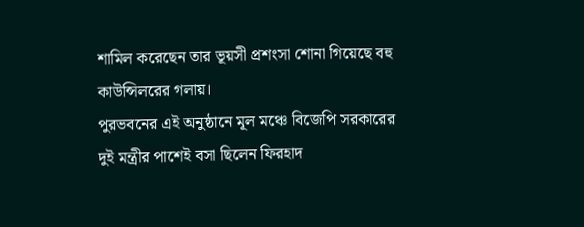শামিল করেছেন তার ভূয়সী প্রশংসা শোনা গিয়েছে বহু কাউন্সিলরের গলায়।
পুরভবনের এই অনুষ্ঠানে মূল মঞ্চে বিজেপি সরকারের দুই মন্ত্রীর পাশেই বসা ছিলেন ফিরহাদ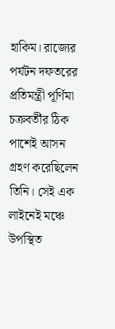হাকিম। রাজ্যের পর্যটন দফতরের প্রতিমন্ত্রী পূর্ণিমা চক্রবর্তীর ঠিক পাশেই আসন গ্রহণ করেছিলেন তিনি। সেই এক লাইনেই মঞ্চে উপস্থিত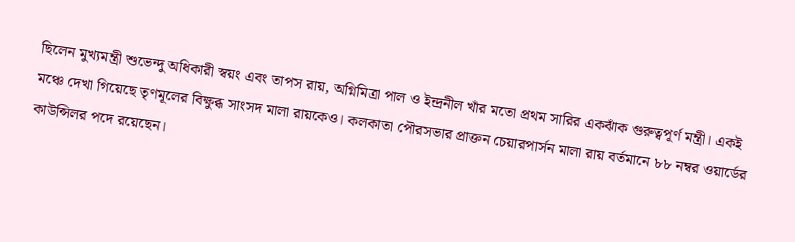ছিলেন মুখ্যমন্ত্রী শুভেন্দু অধিকারী স্বয়ং এবং তাপস রায়, অগ্নিমিত্রা পাল ও ইন্দ্রনীল খাঁর মতো প্রথম সারির একঝাঁক গুরুত্বপূর্ণ মন্ত্রী। একই মঞ্চে দেখা গিয়েছে তৃণমূলের বিক্ষুব্ধ সাংসদ মালা রায়কেও। কলকাতা পৌরসভার প্রাক্তন চেয়ারপার্সন মালা রায় বর্তমানে ৮৮ নম্বর ওয়ার্ডের কাউন্সিলর পদে রয়েছেন।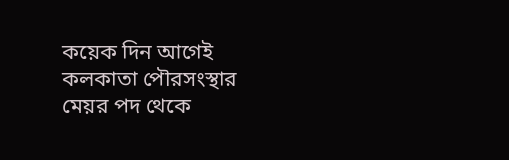কয়েক দিন আগেই কলকাতা পৌরসংস্থার মেয়র পদ থেকে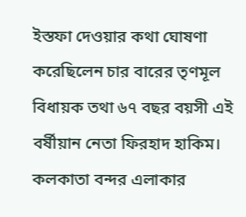ইস্তফা দেওয়ার কথা ঘোষণা করেছিলেন চার বারের তৃণমূল বিধায়ক তথা ৬৭ বছর বয়সী এই বর্ষীয়ান নেতা ফিরহাদ হাকিম। কলকাতা বন্দর এলাকার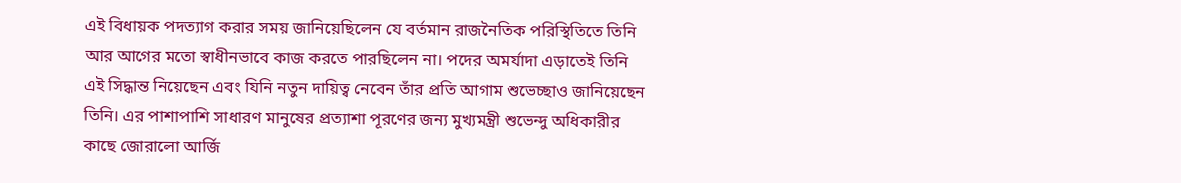এই বিধায়ক পদত্যাগ করার সময় জানিয়েছিলেন যে বর্তমান রাজনৈতিক পরিস্থিতিতে তিনি আর আগের মতো স্বাধীনভাবে কাজ করতে পারছিলেন না। পদের অমর্যাদা এড়াতেই তিনি এই সিদ্ধান্ত নিয়েছেন এবং যিনি নতুন দায়িত্ব নেবেন তাঁর প্রতি আগাম শুভেচ্ছাও জানিয়েছেন তিনি। এর পাশাপাশি সাধারণ মানুষের প্রত্যাশা পূরণের জন্য মুখ্যমন্ত্রী শুভেন্দু অধিকারীর কাছে জোরালো আর্জি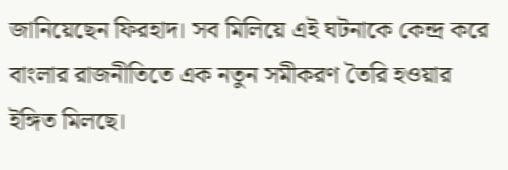জানিয়েছেন ফিরহাদ। সব মিলিয়ে এই ঘটনাকে কেন্দ্র করে বাংলার রাজনীতিতে এক নতুন সমীকরণ তৈরি হওয়ার ইঙ্গিত মিলছে।